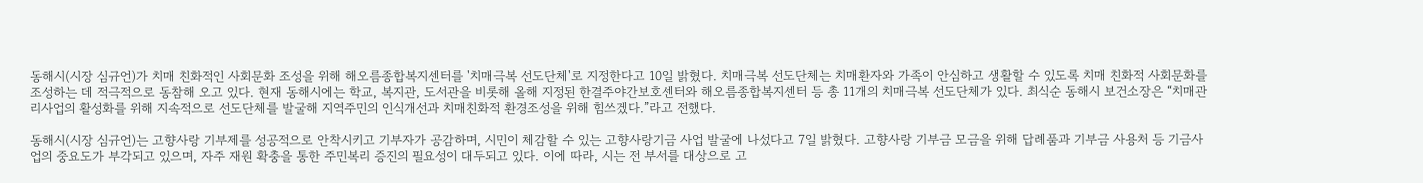동해시(시장 심규언)가 치매 친화적인 사회문화 조성을 위해 해오름종합복지센터를 '치매극복 선도단체'로 지정한다고 10일 밝혔다. 치매극복 선도단체는 치매환자와 가족이 안심하고 생활할 수 있도록 치매 친화적 사회문화를 조성하는 데 적극적으로 동참해 오고 있다. 현재 동해시에는 학교, 복지관, 도서관을 비롯해 올해 지정된 한결주야간보호센터와 해오름종합복지센터 등 총 11개의 치매극복 선도단체가 있다. 최식순 동해시 보건소장은 “치매관리사업의 활성화를 위해 지속적으로 선도단체를 발굴해 지역주민의 인식개선과 치매친화적 환경조성을 위해 힘쓰겠다.”라고 전했다.

동해시(시장 심규언)는 고향사랑 기부제를 성공적으로 안착시키고 기부자가 공감하며, 시민이 체감할 수 있는 고향사랑기금 사업 발굴에 나섰다고 7일 밝혔다. 고향사랑 기부금 모금을 위해 답례품과 기부금 사용처 등 기금사업의 중요도가 부각되고 있으며, 자주 재원 확충을 통한 주민복리 증진의 필요성이 대두되고 있다. 이에 따라, 시는 전 부서를 대상으로 고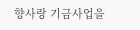향사랑 기금사업을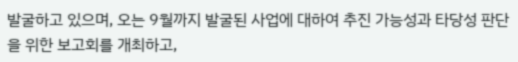발굴하고 있으며, 오는 9월까지 발굴된 사업에 대하여 추진 가능성과 타당성 판단을 위한 보고회를 개최하고,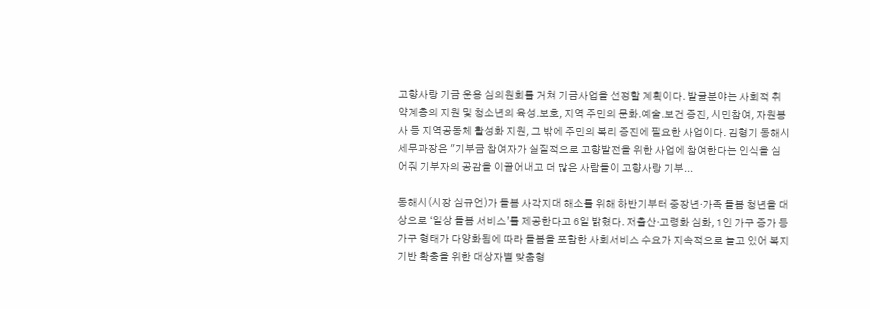고향사랑 기금 운용 심의원회를 거쳐 기금사업을 선정할 계획이다. 발굴분야는 사회적 취약계층의 지원 및 청소년의 육성․보호, 지역 주민의 문화․예술․보건 증진, 시민참여, 자원봉사 등 지역공동체 활성화 지원, 그 밖에 주민의 복리 증진에 필요한 사업이다. 김형기 동해시 세무과장은 "기부금 참여자가 실질적으로 고향발전을 위한 사업에 참여한다는 인식을 심어줘 기부자의 공감을 이끌어내고 더 많은 사람들이 고향사랑 기부...

동해시(시장 심규언)가 돌봄 사각지대 해소를 위해 하반기부터 중장년·가족 돌봄 청년을 대상으로 ‘일상 돌봄 서비스’를 제공한다고 6일 밝혔다. 저출산·고령화 심화, 1인 가구 증가 등 가구 형태가 다양화됨에 따라 돌봄을 포함한 사회서비스 수요가 지속적으로 늘고 있어 복지기반 확충을 위한 대상자별 맞춤형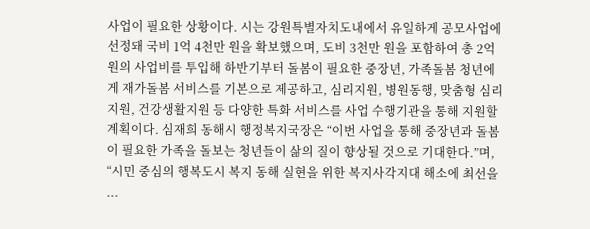사업이 필요한 상황이다. 시는 강원특별자치도내에서 유일하게 공모사업에 선정돼 국비 1억 4천만 원을 확보했으며, 도비 3천만 원을 포함하여 총 2억 원의 사업비를 투입해 하반기부터 돌봄이 필요한 중장년, 가족돌봄 청년에게 재가돌봄 서비스를 기본으로 제공하고, 심리지원, 병원동행, 맞춤형 심리지원, 건강생활지원 등 다양한 특화 서비스를 사업 수행기관을 통해 지원할 계획이다. 심재희 동해시 행정복지국장은 “이번 사업을 통해 중장년과 돌봄이 필요한 가족을 돌보는 청년들이 삶의 질이 향상될 것으로 기대한다.”며, “시민 중심의 행복도시 복지 동해 실현을 위한 복지사각지대 해소에 최선을 ...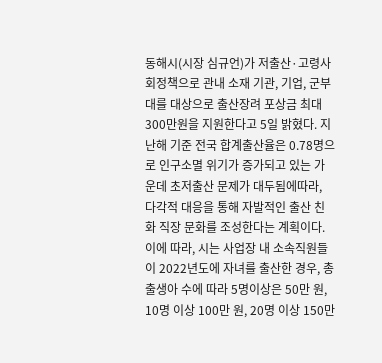동해시(시장 심규언)가 저출산·고령사회정책으로 관내 소재 기관, 기업, 군부대를 대상으로 출산장려 포상금 최대 300만원을 지원한다고 5일 밝혔다. 지난해 기준 전국 합계출산율은 0.78명으로 인구소멸 위기가 증가되고 있는 가운데 초저출산 문제가 대두됨에따라, 다각적 대응을 통해 자발적인 출산 친화 직장 문화를 조성한다는 계획이다. 이에 따라, 시는 사업장 내 소속직원들이 2022년도에 자녀를 출산한 경우, 총 출생아 수에 따라 5명이상은 50만 원, 10명 이상 100만 원, 20명 이상 150만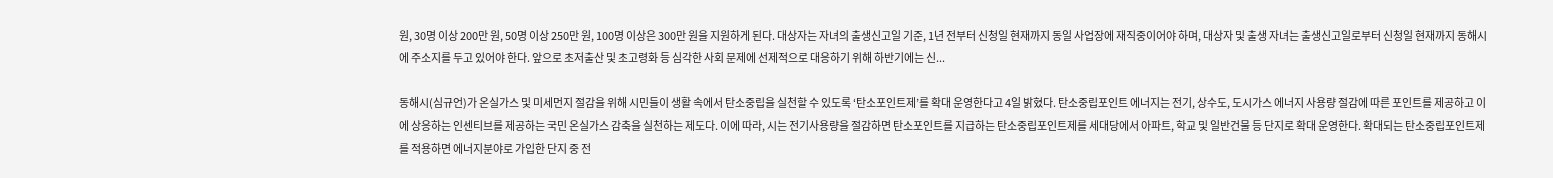원, 30명 이상 200만 원, 50명 이상 250만 원, 100명 이상은 300만 원을 지원하게 된다. 대상자는 자녀의 출생신고일 기준, 1년 전부터 신청일 현재까지 동일 사업장에 재직중이어야 하며, 대상자 및 출생 자녀는 출생신고일로부터 신청일 현재까지 동해시에 주소지를 두고 있어야 한다. 앞으로 초저출산 및 초고령화 등 심각한 사회 문제에 선제적으로 대응하기 위해 하반기에는 신...

동해시(심규언)가 온실가스 및 미세먼지 절감을 위해 시민들이 생활 속에서 탄소중립을 실천할 수 있도록 ‘탄소포인트제’를 확대 운영한다고 4일 밝혔다. 탄소중립포인트 에너지는 전기, 상수도, 도시가스 에너지 사용량 절감에 따른 포인트를 제공하고 이에 상응하는 인센티브를 제공하는 국민 온실가스 감축을 실천하는 제도다. 이에 따라, 시는 전기사용량을 절감하면 탄소포인트를 지급하는 탄소중립포인트제를 세대당에서 아파트, 학교 및 일반건물 등 단지로 확대 운영한다. 확대되는 탄소중립포인트제를 적용하면 에너지분야로 가입한 단지 중 전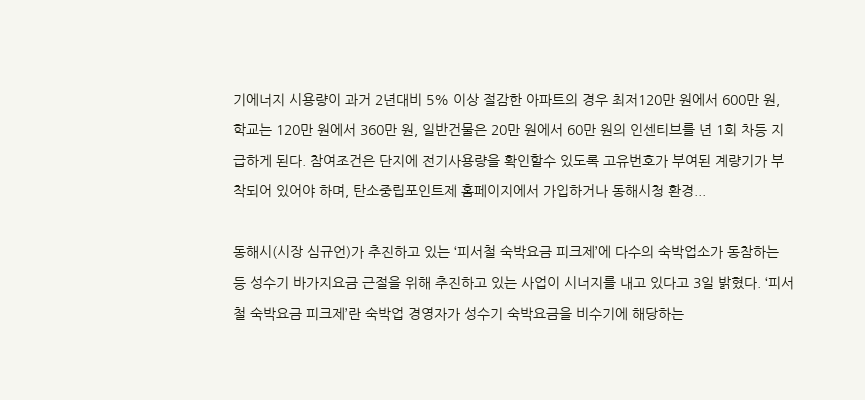기에너지 시용량이 과거 2년대비 5% 이상 절감한 아파트의 경우 최저120만 원에서 600만 원, 학교는 120만 원에서 360만 원, 일반건물은 20만 원에서 60만 원의 인센티브를 년 1회 차등 지급하게 된다. 참여조건은 단지에 전기사용량을 확인할수 있도록 고유번호가 부여된 계량기가 부착되어 있어야 하며, 탄소중립포인트제 홈페이지에서 가입하거나 동해시청 환경...

동해시(시장 심규언)가 추진하고 있는 ‘피서철 숙박요금 피크제’에 다수의 숙박업소가 동참하는 등 성수기 바가지요금 근절을 위해 추진하고 있는 사업이 시너지를 내고 있다고 3일 밝혔다. ‘피서철 숙박요금 피크제’란 숙박업 경영자가 성수기 숙박요금을 비수기에 해당하는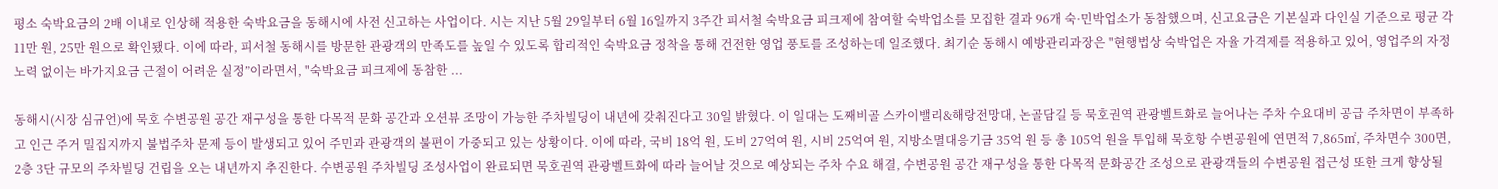평소 숙박요금의 2배 이내로 인상해 적용한 숙박요금을 동해시에 사전 신고하는 사업이다. 시는 지난 5월 29일부터 6월 16일까지 3주간 피서철 숙박요금 피크제에 참여할 숙박업소를 모집한 결과 96개 숙·민박업소가 동참했으며, 신고요금은 기본실과 다인실 기준으로 평균 각 11만 원, 25만 원으로 확인됐다. 이에 따라, 피서철 동해시를 방문한 관광객의 만족도를 높일 수 있도록 합리적인 숙박요금 정착을 통해 건전한 영업 풍토를 조성하는데 일조했다. 최기순 동해시 예방관리과장은 "현행법상 숙박업은 자율 가격제를 적용하고 있어, 영업주의 자정 노력 없이는 바가지요금 근절이 어려운 실정”이라면서, "숙박요금 피크제에 동참한 ...

동해시(시장 심규언)에 묵호 수변공원 공간 재구성을 통한 다목적 문화 공간과 오션뷰 조망이 가능한 주차빌딩이 내년에 갖춰진다고 30일 밝혔다. 이 일대는 도째비골 스카이밸리&해랑전망대, 논골담길 등 묵호권역 관광벨트화로 늘어나는 주차 수요대비 공급 주차면이 부족하고 인근 주거 밀집지까지 불법주차 문제 등이 발생되고 있어 주민과 관광객의 불편이 가중되고 있는 상황이다. 이에 따라, 국비 18억 원, 도비 27억여 원, 시비 25억여 원, 지방소멸대응기금 35억 원 등 총 105억 원을 투입해 묵호항 수변공원에 연면적 7,865㎡, 주차면수 300면, 2층 3단 규모의 주차빌딩 건립을 오는 내년까지 추진한다. 수변공원 주차빌딩 조성사업이 완료되면 묵호권역 관광벨트화에 따라 늘어날 것으로 예상되는 주차 수요 해결, 수변공원 공간 재구성을 통한 다목적 문화공간 조성으로 관광객들의 수변공원 접근성 또한 크게 향상될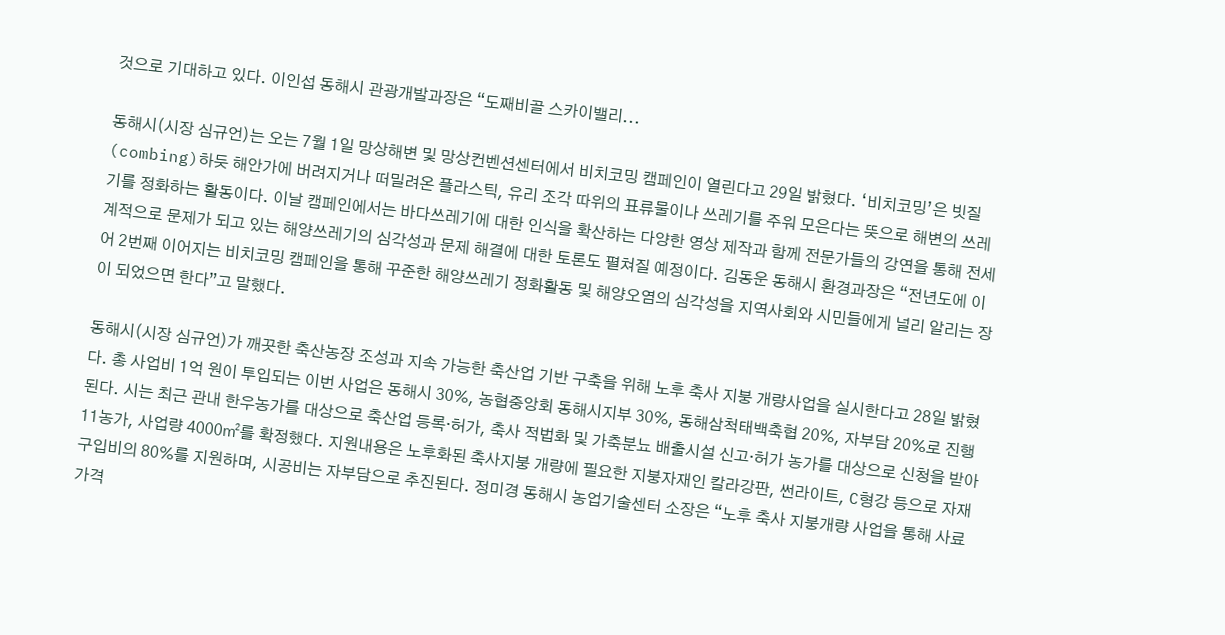것으로 기대하고 있다. 이인섭 동해시 관광개발과장은 “도째비골 스카이밸리...

동해시(시장 심규언)는 오는 7월 1일 망상해변 및 망상컨벤션센터에서 비치코밍 캠페인이 열린다고 29일 밝혔다. ‘비치코밍’은 빗질(combing)하듯 해안가에 버려지거나 떠밀려온 플라스틱, 유리 조각 따위의 표류물이나 쓰레기를 주워 모은다는 뜻으로 해변의 쓰레기를 정화하는 활동이다. 이날 캠페인에서는 바다쓰레기에 대한 인식을 확산하는 다양한 영상 제작과 함께 전문가들의 강연을 통해 전세계적으로 문제가 되고 있는 해양쓰레기의 심각성과 문제 해결에 대한 토론도 펼쳐질 예정이다. 김동운 동해시 환경과장은 “전년도에 이어 2번째 이어지는 비치코밍 캠페인을 통해 꾸준한 해양쓰레기 정화활동 및 해양오염의 심각성을 지역사회와 시민들에게 널리 알리는 장이 되었으면 한다”고 말했다.

동해시(시장 심규언)가 깨끗한 축산농장 조성과 지속 가능한 축산업 기반 구축을 위해 노후 축사 지붕 개량사업을 실시한다고 28일 밝혔다. 총 사업비 1억 원이 투입되는 이번 사업은 동해시 30%, 농협중앙회 동해시지부 30%, 동해삼척태백축협 20%, 자부담 20%로 진행된다. 시는 최근 관내 한우농가를 대상으로 축산업 등록·허가, 축사 적법화 및 가축분뇨 배출시설 신고·허가 농가를 대상으로 신청을 받아 11농가, 사업량 4000㎡를 확정했다. 지원내용은 노후화된 축사지붕 개량에 필요한 지붕자재인 칼라강판, 썬라이트, C형강 등으로 자재 구입비의 80%를 지원하며, 시공비는 자부담으로 추진된다. 정미경 동해시 농업기술센터 소장은 “노후 축사 지붕개량 사업을 통해 사료 가격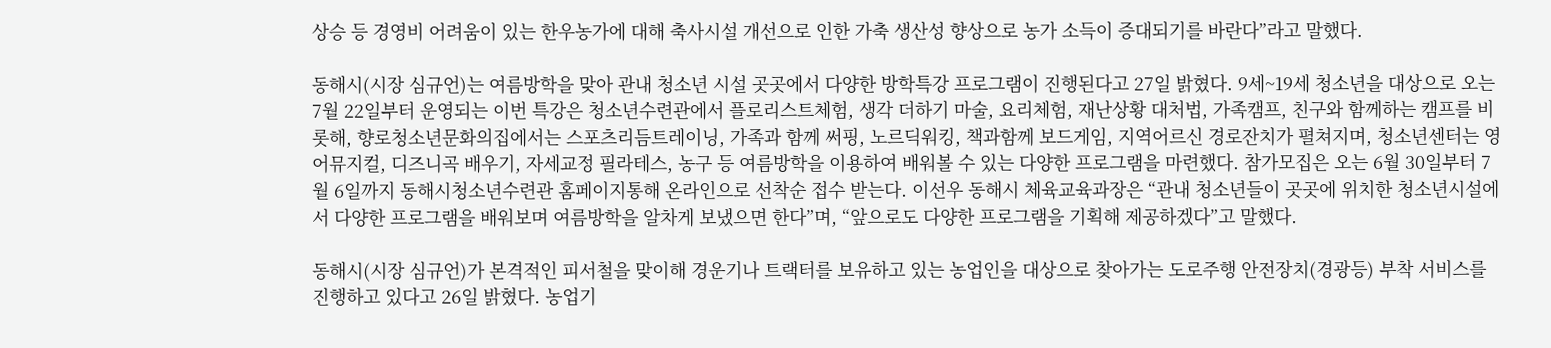상승 등 경영비 어려움이 있는 한우농가에 대해 축사시설 개선으로 인한 가축 생산성 향상으로 농가 소득이 증대되기를 바란다”라고 말했다.

동해시(시장 심규언)는 여름방학을 맞아 관내 청소년 시설 곳곳에서 다양한 방학특강 프로그램이 진행된다고 27일 밝혔다. 9세~19세 청소년을 대상으로 오는 7월 22일부터 운영되는 이번 특강은 청소년수련관에서 플로리스트체험, 생각 더하기 마술, 요리체험, 재난상황 대처법, 가족캠프, 친구와 함께하는 캠프를 비롯해, 향로청소년문화의집에서는 스포츠리듬트레이닝, 가족과 함께 써핑, 노르딕워킹, 책과함께 보드게임, 지역어르신 경로잔치가 펼쳐지며, 청소년센터는 영어뮤지컬, 디즈니곡 배우기, 자세교정 필라테스, 농구 등 여름방학을 이용하여 배워볼 수 있는 다양한 프로그램을 마련했다. 참가모집은 오는 6월 30일부터 7월 6일까지 동해시청소년수련관 홈페이지통해 온라인으로 선착순 접수 받는다. 이선우 동해시 체육교육과장은 “관내 청소년들이 곳곳에 위치한 청소년시설에서 다양한 프로그램을 배워보며 여름방학을 알차게 보냈으면 한다”며, “앞으로도 다양한 프로그램을 기획해 제공하겠다”고 말했다.

동해시(시장 심규언)가 본격적인 피서철을 맞이해 경운기나 트랙터를 보유하고 있는 농업인을 대상으로 찾아가는 도로주행 안전장치(경광등) 부착 서비스를 진행하고 있다고 26일 밝혔다. 농업기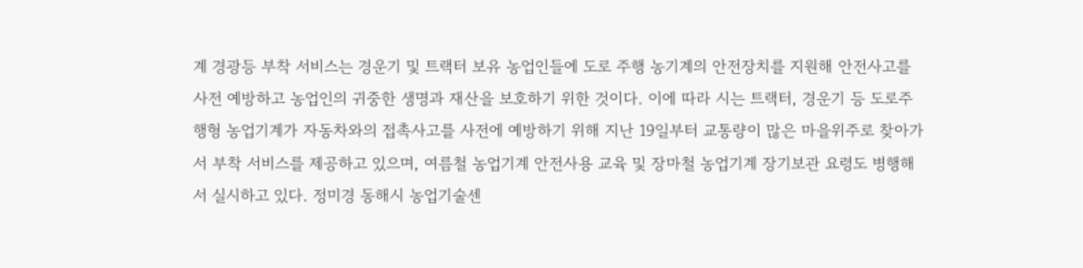계 경광등 부착 서비스는 경운기 및 트랙터 보유 농업인들에 도로 주행 농기계의 안전장치를 지원해 안전사고를 사전 예방하고 농업인의 귀중한 생명과 재산을 보호하기 위한 것이다. 이에 따라 시는 트랙터, 경운기 등 도로주행형 농업기계가 자동차와의 접촉사고를 사전에 예방하기 위해 지난 19일부터 교통량이 많은 마을위주로 찾아가서 부착 서비스를 제공하고 있으며, 여름철 농업기계 안전사용 교육 및 장마철 농업기계 장기보관 요령도 병행해서 실시하고 있다. 정미경 동해시 농업기술센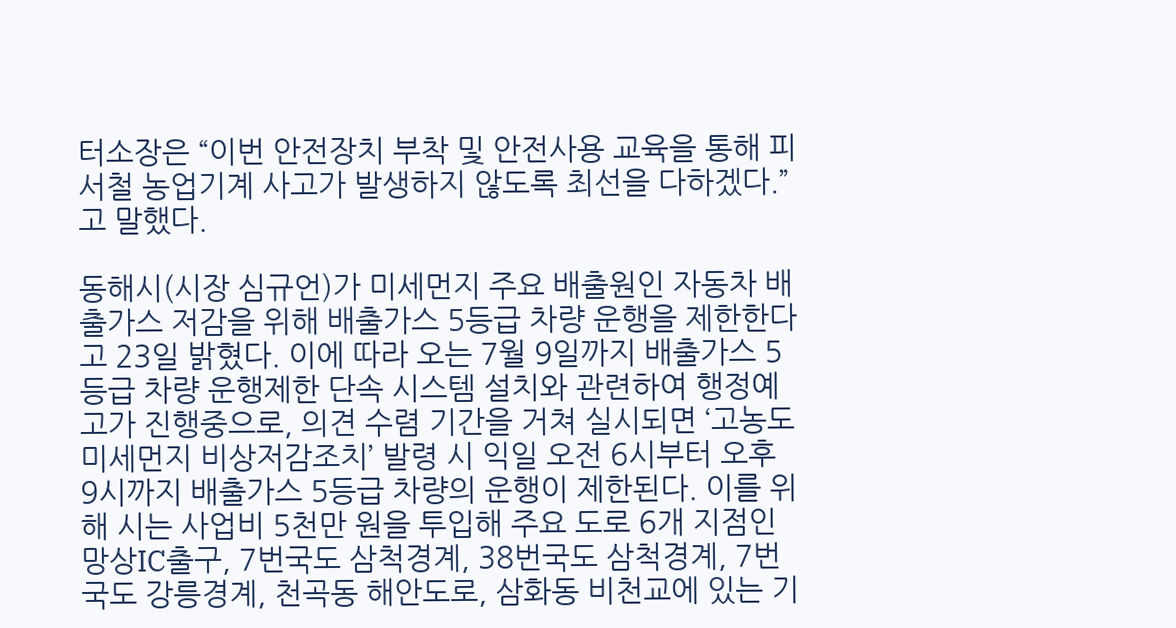터소장은 “이번 안전장치 부착 및 안전사용 교육을 통해 피서철 농업기계 사고가 발생하지 않도록 최선을 다하겠다.”고 말했다.

동해시(시장 심규언)가 미세먼지 주요 배출원인 자동차 배출가스 저감을 위해 배출가스 5등급 차량 운행을 제한한다고 23일 밝혔다. 이에 따라 오는 7월 9일까지 배출가스 5등급 차량 운행제한 단속 시스템 설치와 관련하여 행정예고가 진행중으로, 의견 수렴 기간을 거쳐 실시되면 ‘고농도 미세먼지 비상저감조치’ 발령 시 익일 오전 6시부터 오후 9시까지 배출가스 5등급 차량의 운행이 제한된다. 이를 위해 시는 사업비 5천만 원을 투입해 주요 도로 6개 지점인 망상IC출구, 7번국도 삼척경계, 38번국도 삼척경계, 7번국도 강릉경계, 천곡동 해안도로, 삼화동 비천교에 있는 기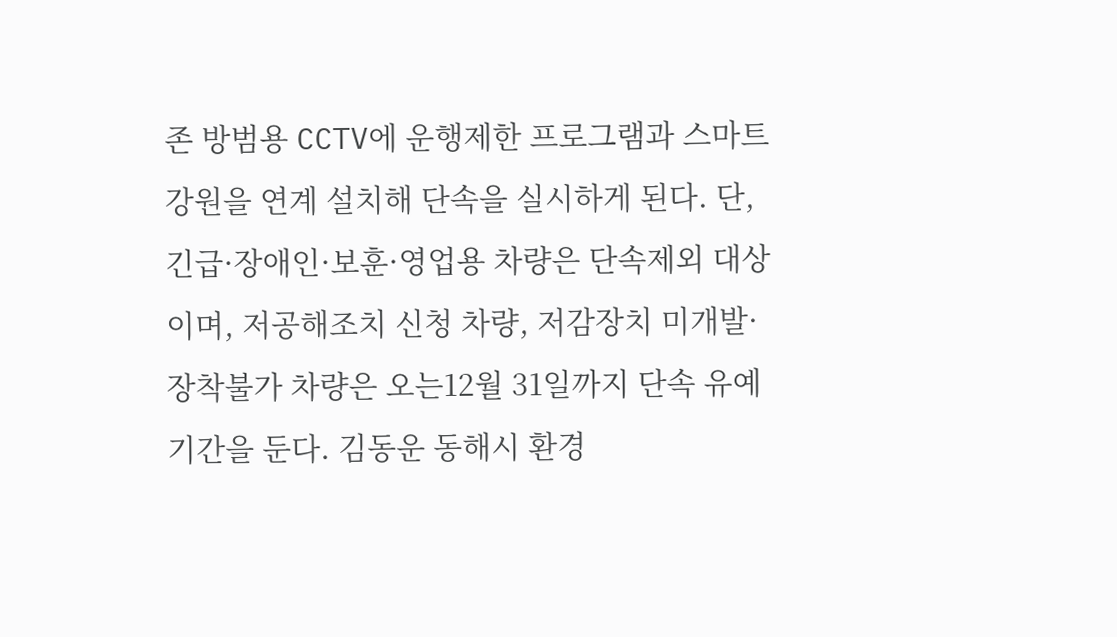존 방범용 CCTV에 운행제한 프로그램과 스마트강원을 연계 설치해 단속을 실시하게 된다. 단, 긴급·장애인·보훈·영업용 차량은 단속제외 대상이며, 저공해조치 신청 차량, 저감장치 미개발·장착불가 차량은 오는12월 31일까지 단속 유예기간을 둔다. 김동운 동해시 환경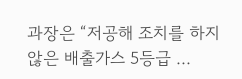과장은 “저공해 조치를 하지 않은 배출가스 5등급 ...